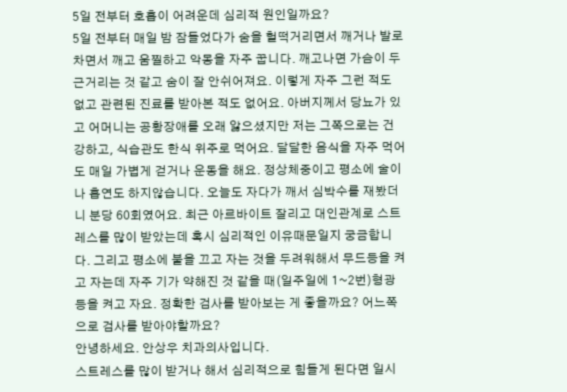5일 전부터 호흡이 어려운데 심리적 원인일까요?
5일 전부터 매일 밤 잠들었다가 숨을 헐떡거리면서 깨거나 발로 차면서 깨고 움찔하고 악몽을 자주 꿉니다. 깨고나면 가슴이 두근거리는 것 같고 숨이 잘 안쉬어져요. 이렇게 자주 그런 적도 없고 관련된 진료를 받아본 적도 없어요. 아버지께서 당뇨가 있고 어머니는 공황장애를 오래 앓으셨지만 저는 그쪽으로는 건강하고, 식습관도 한식 위주로 먹어요. 달달한 음식을 자주 먹어도 매일 가볍게 걷거나 운동을 해요. 정상체중이고 평소에 술이나 흡연도 하지않습니다. 오늘도 자다가 깨서 심박수를 재봤더니 분당 60회였어요. 최근 아르바이트 잘리고 대인관계로 스트레스를 많이 받았는데 혹시 심리적인 이유때문일지 궁금합니다. 그리고 평소에 불을 끄고 자는 것을 두려워해서 무드등을 켜고 자는데 자주 기가 약해진 것 같을 때(일주일에 1~2번)형광등을 켜고 자요. 정확한 검사를 받아보는 게 좋을까요? 어느쪽으로 검사를 받아야할까요?
안녕하세요. 안상우 치과의사입니다.
스트레스를 많이 받거나 해서 심리적으로 힘들게 된다면 일시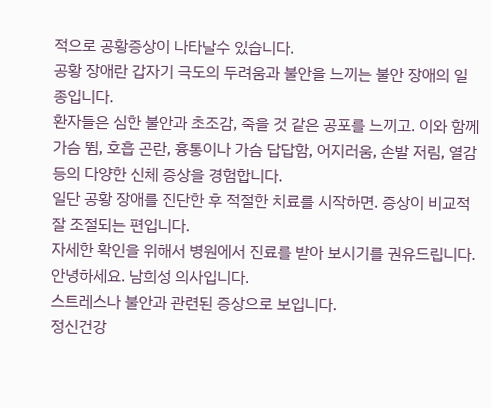적으로 공황증상이 나타날수 있습니다.
공황 장애란 갑자기 극도의 두려움과 불안을 느끼는 불안 장애의 일종입니다.
환자들은 심한 불안과 초조감, 죽을 것 같은 공포를 느끼고. 이와 함께 가슴 뜀, 호흡 곤란, 흉통이나 가슴 답답함, 어지러움, 손발 저림, 열감 등의 다양한 신체 증상을 경험합니다.
일단 공황 장애를 진단한 후 적절한 치료를 시작하면. 증상이 비교적 잘 조절되는 편입니다.
자세한 확인을 위해서 병원에서 진료를 받아 보시기를 권유드립니다.
안녕하세요. 남희성 의사입니다.
스트레스나 불안과 관련된 증상으로 보입니다.
정신건강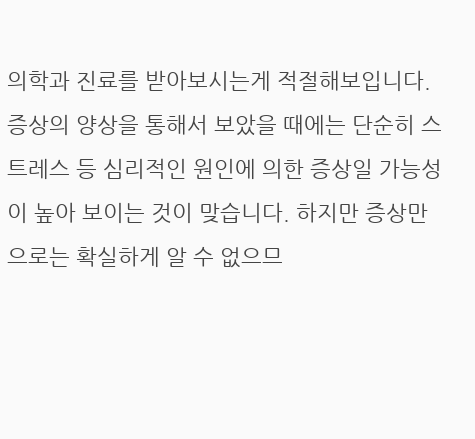의학과 진료를 받아보시는게 적절해보입니다.
증상의 양상을 통해서 보았을 때에는 단순히 스트레스 등 심리적인 원인에 의한 증상일 가능성이 높아 보이는 것이 맞습니다. 하지만 증상만으로는 확실하게 알 수 없으므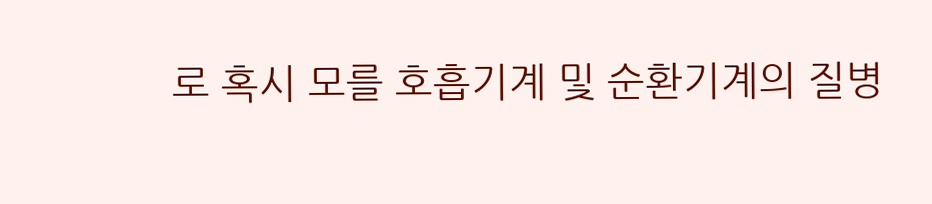로 혹시 모를 호흡기계 및 순환기계의 질병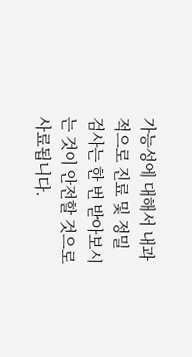가능성에 대해서 내과적으로 진료 및 정밀 검사는 한 번 받아보시는 것이 안전할 것으로 사료됩니다.